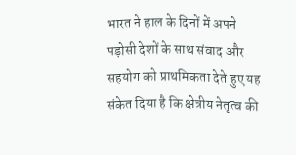भारत ने हाल के दिनों में अपने पड़ोसी देशों के साथ संवाद और सहयोग को प्राथमिकता देते हुए यह संकेत दिया है कि क्षेत्रीय नेतृत्व की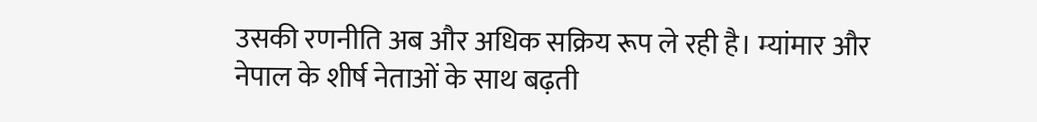उसकी रणनीति अब और अधिक सक्रिय रूप ले रही है। म्यांमार और नेपाल के शीर्ष नेताओं के साथ बढ़ती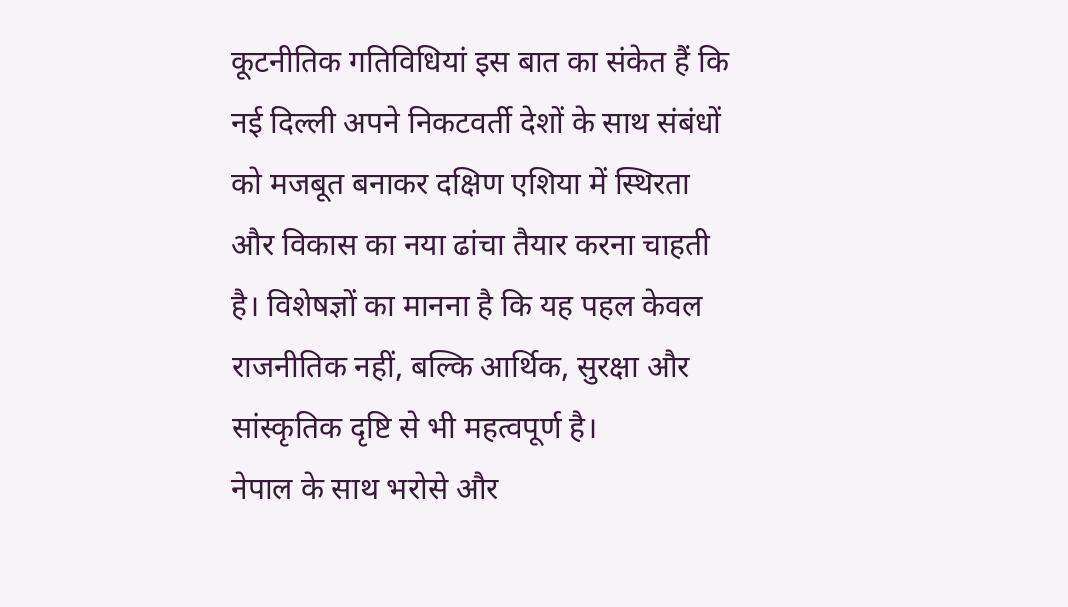कूटनीतिक गतिविधियां इस बात का संकेत हैं कि नई दिल्ली अपने निकटवर्ती देशों के साथ संबंधों को मजबूत बनाकर दक्षिण एशिया में स्थिरता और विकास का नया ढांचा तैयार करना चाहती है। विशेषज्ञों का मानना है कि यह पहल केवल राजनीतिक नहीं, बल्कि आर्थिक, सुरक्षा और सांस्कृतिक दृष्टि से भी महत्वपूर्ण है।
नेपाल के साथ भरोसे और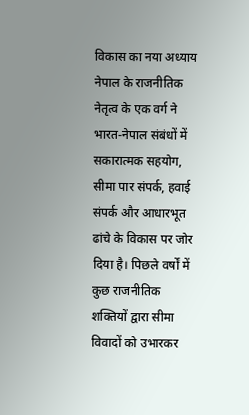विकास का नया अध्याय
नेपाल के राजनीतिक नेतृत्व के एक वर्ग ने भारत-नेपाल संबंधों में सकारात्मक सहयोग, सीमा पार संपर्क, हवाई संपर्क और आधारभूत ढांचे के विकास पर जोर दिया है। पिछले वर्षों में कुछ राजनीतिक शक्तियों द्वारा सीमा विवादों को उभारकर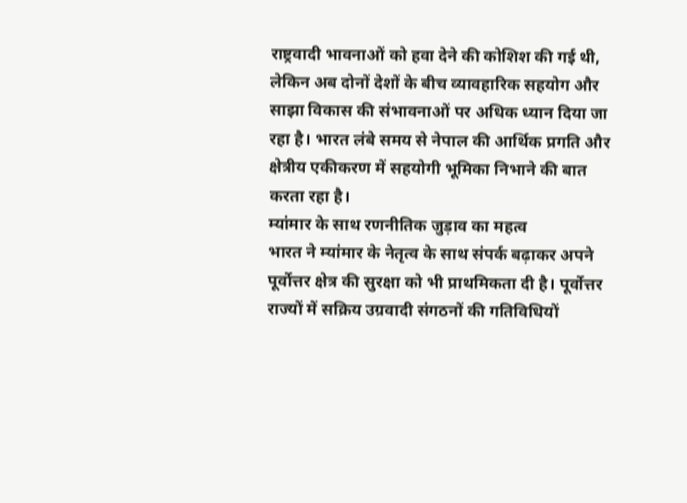राष्ट्रवादी भावनाओं को हवा देने की कोशिश की गई थी, लेकिन अब दोनों देशों के बीच व्यावहारिक सहयोग और साझा विकास की संभावनाओं पर अधिक ध्यान दिया जा रहा है। भारत लंबे समय से नेपाल की आर्थिक प्रगति और क्षेत्रीय एकीकरण में सहयोगी भूमिका निभाने की बात करता रहा है।
म्यांमार के साथ रणनीतिक जुड़ाव का महत्व
भारत ने म्यांमार के नेतृत्व के साथ संपर्क बढ़ाकर अपने पूर्वोत्तर क्षेत्र की सुरक्षा को भी प्राथमिकता दी है। पूर्वोत्तर राज्यों में सक्रिय उग्रवादी संगठनों की गतिविधियों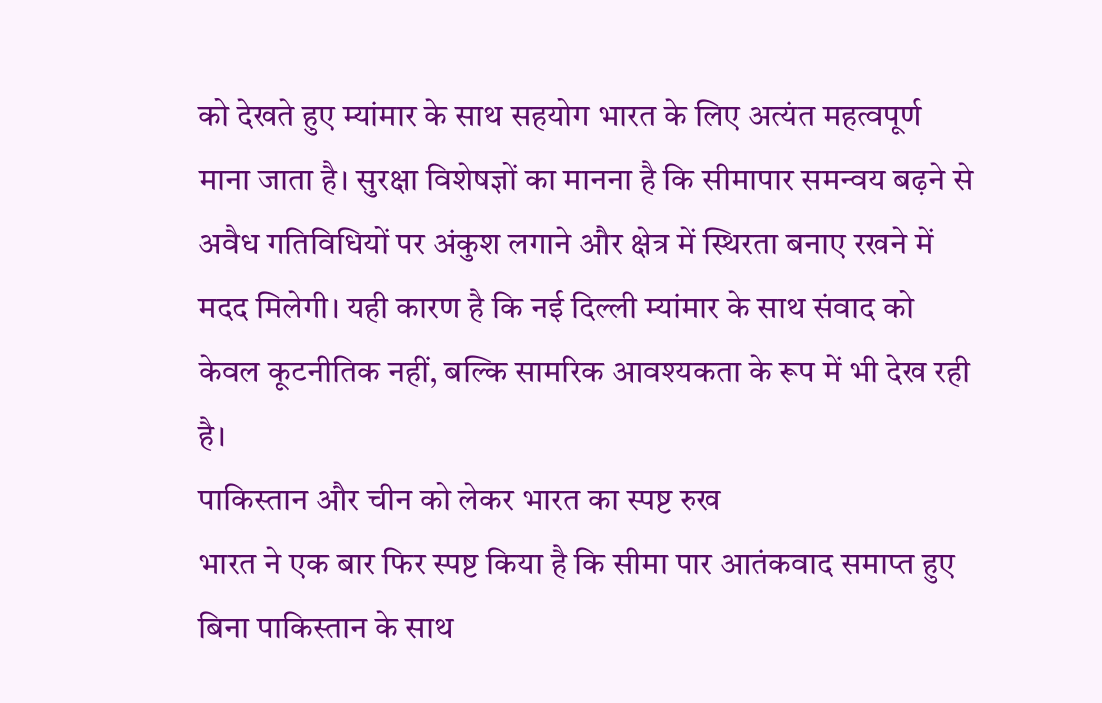को देखते हुए म्यांमार के साथ सहयोग भारत के लिए अत्यंत महत्वपूर्ण माना जाता है। सुरक्षा विशेषज्ञों का मानना है कि सीमापार समन्वय बढ़ने से अवैध गतिविधियों पर अंकुश लगाने और क्षेत्र में स्थिरता बनाए रखने में मदद मिलेगी। यही कारण है कि नई दिल्ली म्यांमार के साथ संवाद को केवल कूटनीतिक नहीं, बल्कि सामरिक आवश्यकता के रूप में भी देख रही है।
पाकिस्तान और चीन को लेकर भारत का स्पष्ट रुख
भारत ने एक बार फिर स्पष्ट किया है कि सीमा पार आतंकवाद समाप्त हुए बिना पाकिस्तान के साथ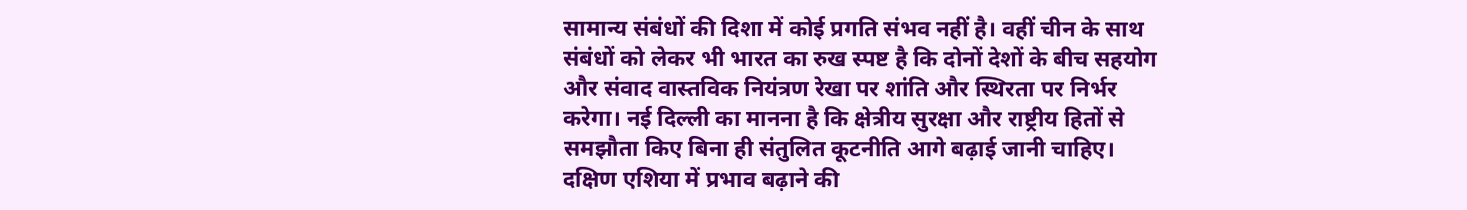सामान्य संबंधों की दिशा में कोई प्रगति संभव नहीं है। वहीं चीन के साथ संबंधों को लेकर भी भारत का रुख स्पष्ट है कि दोनों देशों के बीच सहयोग और संवाद वास्तविक नियंत्रण रेखा पर शांति और स्थिरता पर निर्भर करेगा। नई दिल्ली का मानना है कि क्षेत्रीय सुरक्षा और राष्ट्रीय हितों से समझौता किए बिना ही संतुलित कूटनीति आगे बढ़ाई जानी चाहिए।
दक्षिण एशिया में प्रभाव बढ़ाने की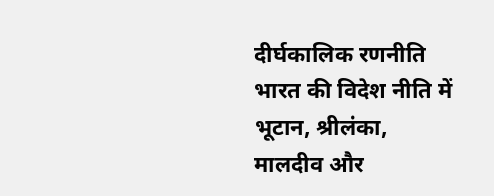दीर्घकालिक रणनीति
भारत की विदेश नीति में भूटान, श्रीलंका, मालदीव और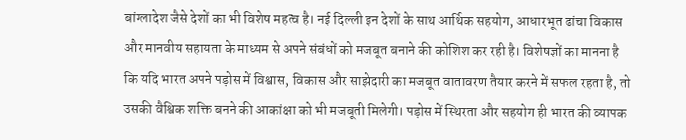बांग्लादेश जैसे देशों का भी विशेष महत्व है। नई दिल्ली इन देशों के साथ आर्थिक सहयोग, आधारभूत ढांचा विकास और मानवीय सहायता के माध्यम से अपने संबंधों को मजबूत बनाने की कोशिश कर रही है। विशेषज्ञों का मानना है कि यदि भारत अपने पड़ोस में विश्वास, विकास और साझेदारी का मजबूत वातावरण तैयार करने में सफल रहता है, तो उसकी वैश्विक शक्ति बनने की आकांक्षा को भी मजबूती मिलेगी। पड़ोस में स्थिरता और सहयोग ही भारत की व्यापक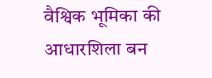वैश्विक भूमिका की आधारशिला बन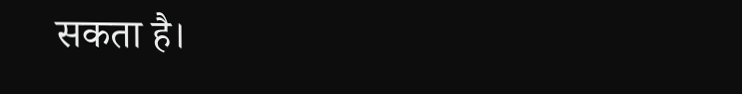सकता है।